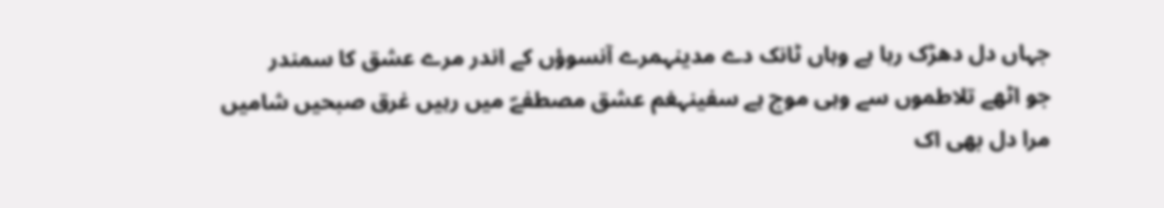جہاں دل دھڑک رہا ہے وہاں ٹانک دے مدینہمرے آنسوؤں کے اندر مرے عشق کا سمندر
جو اٹھے تلاطموں سے وہی موج ہے سفینہغم عشق مصطفےؐ میں رہیں غرق صبحیں شامیں
مرا دل بھی اک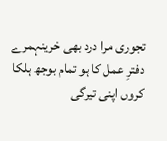تجوری مرا درد بھی خرینہمرے دفترِ عمل کا ہو تمام بوجھ ہلکا
کروں اپنی تیرگی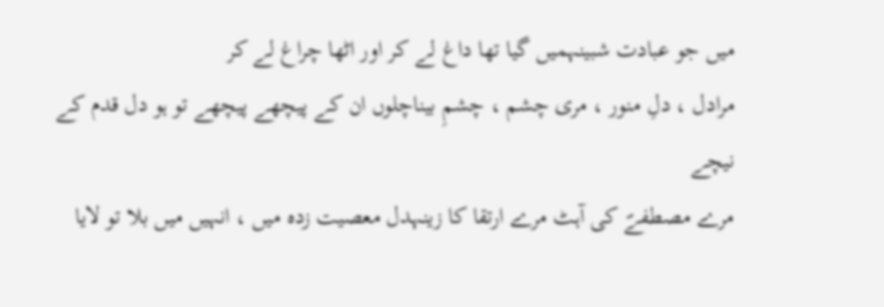میں جو عبادت شبینہمیں گیا تھا داغ لے کر اور اٹھا چراغ لے کر
مرادل ، دلِ منور ، مری چشم ، چشمِ بیناچلوں ان کے پیچھے پیچھے تو ہو دل قدم کے نیچے
مرے مصطفےؐ کی آہٹ مرے ارتقا کا زینہدل معصیت زدہ میں ، انہیں میں بلا تو لایا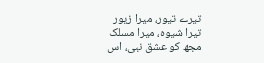تیرے تیور، میرا زیور
تیرا شیوہ، میرا مسلک
مجھ کو عشق نبی، اس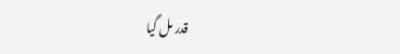قدر مل گیا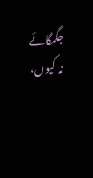جگمگائے نہ کیوں،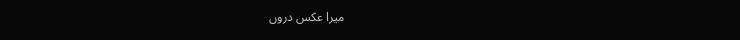میرا عکس دروں